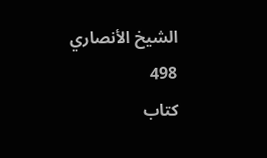الشيخ الأنصاري
498
كتاب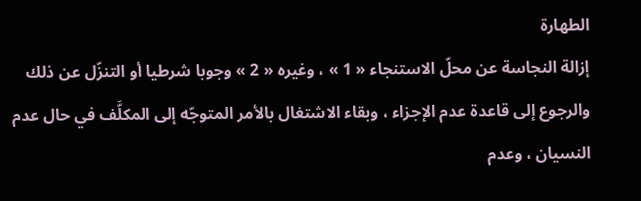الطهارة
إزالة النجاسة عن محلّ الاستنجاء « 1 » ، وغيره « 2 » وجوبا شرطيا أو التنزّل عن ذلك والرجوع إلى قاعدة عدم الإجزاء ، وبقاء الاشتغال بالأمر المتوجّه إلى المكلَّف في حال عدم النسيان ، وعدم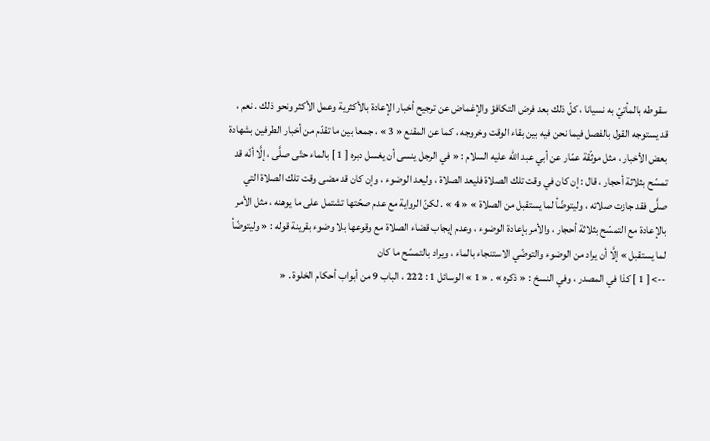سقوطه بالمأتيّ به نسيانا ، كلّ ذلك بعد فرض التكافؤ والإغماض عن ترجيح أخبار الإعادة بالأكثرية وعمل الأكثر ونحو ذلك . نعم ، قد يستوجه القول بالفصل فيما نحن فيه بين بقاء الوقت وخروجه ، كما عن المقنع « 3 » ، جمعا بين ما تقدّم من أخبار الطرفين بشهادة بعض الأخبار ، مثل موثّقة عمّار عن أبي عبد الله عليه السلام : « في الرجل ينسى أن يغسل دبره [ 1 ] بالماء حتّى صلَّى ، إلَّا أنّه قد تمسّح بثلاثة أحجار ، قال : إن كان في وقت تلك الصلاة فليعد الصلاة ، وليعد الوضوء ، وإن كان قد مضى وقت تلك الصلاة التي صلَّى فقد جازت صلاته ، وليتوضّأ لما يستقبل من الصلاة » « 4 » . لكنّ الرواية مع عدم صحّتها تشتمل على ما يوهنه ، مثل الأمر بالإعادة مع التمسّح بثلاثة أحجار ، والأمر بإعادة الوضوء ، وعدم إيجاب قضاء الصلاة مع وقوعها بلا وضوء بقرينة قوله : « وليتوضّأ لما يستقبل » إلَّا أن يراد من الوضوء والتوضّي الاستنجاء بالماء ، ويراد بالتمسّح ما كان
--> [ 1 ] كذا في المصدر ، وفي النسخ : « ذكره » . « 1 » الوسائل 1 : 222 ، الباب 9 من أبواب أحكام الخلوة . «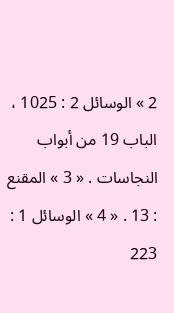2 » الوسائل 2 : 1025 ، الباب 19 من أبواب النجاسات . « 3 » المقنع : 13 . « 4 » الوسائل 1 : 223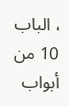، الباب 10 من أبواب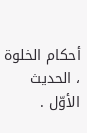أحكام الخلوة ، الحديث الأوّل .